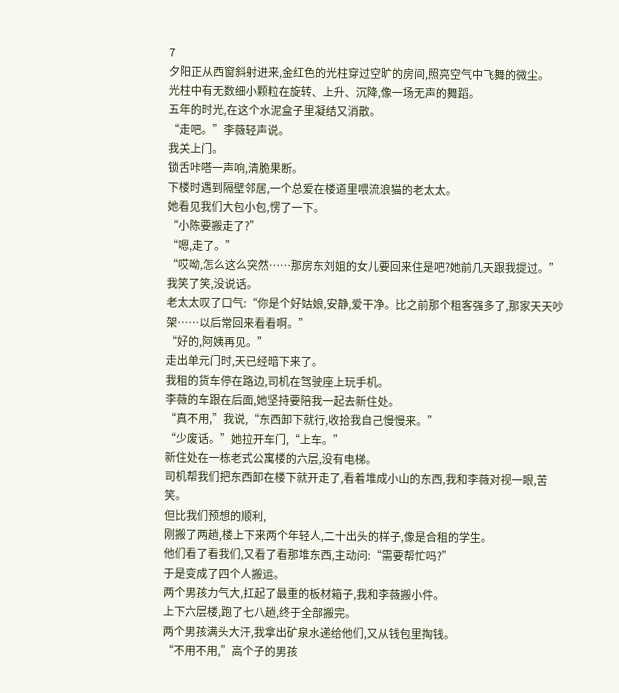7
夕阳正从西窗斜射进来,金红色的光柱穿过空旷的房间,照亮空气中飞舞的微尘。
光柱中有无数细小颗粒在旋转、上升、沉降,像一场无声的舞蹈。
五年的时光,在这个水泥盒子里凝结又消散。
“走吧。”李薇轻声说。
我关上门。
锁舌咔嗒一声响,清脆果断。
下楼时遇到隔壁邻居,一个总爱在楼道里喂流浪猫的老太太。
她看见我们大包小包,愣了一下。
“小陈要搬走了?”
“嗯,走了。”
“哎呦,怎么这么突然……那房东刘姐的女儿要回来住是吧?她前几天跟我提过。”
我笑了笑,没说话。
老太太叹了口气:“你是个好姑娘,安静,爱干净。比之前那个租客强多了,那家天天吵架……以后常回来看看啊。”
“好的,阿姨再见。”
走出单元门时,天已经暗下来了。
我租的货车停在路边,司机在驾驶座上玩手机。
李薇的车跟在后面,她坚持要陪我一起去新住处。
“真不用,”我说,“东西卸下就行,收拾我自己慢慢来。”
“少废话。”她拉开车门,“上车。”
新住处在一栋老式公寓楼的六层,没有电梯。
司机帮我们把东西卸在楼下就开走了,看着堆成小山的东西,我和李薇对视一眼,苦笑。
但比我们预想的顺利,
刚搬了两趟,楼上下来两个年轻人,二十出头的样子,像是合租的学生。
他们看了看我们,又看了看那堆东西,主动问:“需要帮忙吗?”
于是变成了四个人搬运。
两个男孩力气大,扛起了最重的板材箱子,我和李薇搬小件。
上下六层楼,跑了七八趟,终于全部搬完。
两个男孩满头大汗,我拿出矿泉水递给他们,又从钱包里掏钱。
“不用不用,”高个子的男孩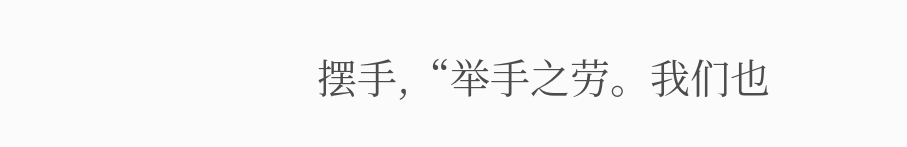摆手,“举手之劳。我们也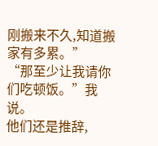刚搬来不久,知道搬家有多累。”
“那至少让我请你们吃顿饭。”我说。
他们还是推辞,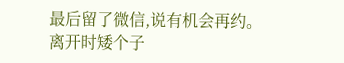最后留了微信,说有机会再约。
离开时矮个子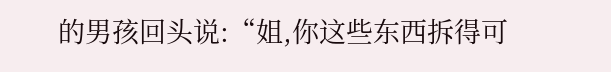的男孩回头说:“姐,你这些东西拆得可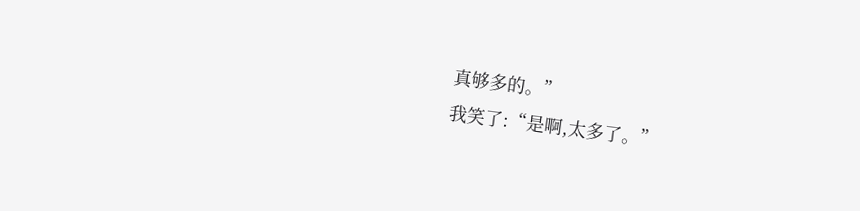真够多的。”
我笑了:“是啊,太多了。”